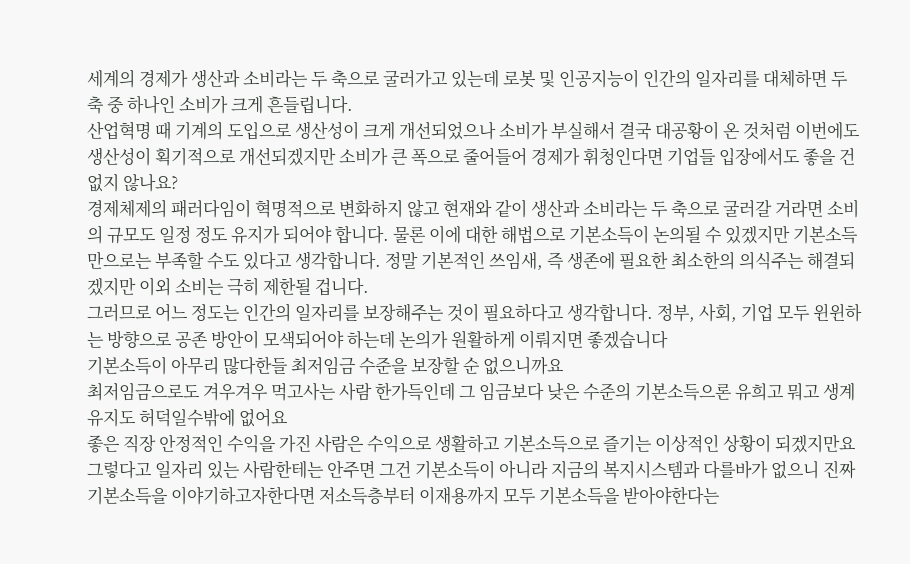세계의 경제가 생산과 소비라는 두 축으로 굴러가고 있는데 로봇 및 인공지능이 인간의 일자리를 대체하면 두 축 중 하나인 소비가 크게 흔들립니다.
산업혁명 때 기계의 도입으로 생산성이 크게 개선되었으나 소비가 부실해서 결국 대공황이 온 것처럼 이번에도 생산성이 획기적으로 개선되겠지만 소비가 큰 폭으로 줄어들어 경제가 휘청인다면 기업들 입장에서도 좋을 건 없지 않나요?
경제체제의 패러다임이 혁명적으로 변화하지 않고 현재와 같이 생산과 소비라는 두 축으로 굴러갈 거라면 소비의 규모도 일정 정도 유지가 되어야 합니다. 물론 이에 대한 해법으로 기본소득이 논의될 수 있겠지만 기본소득만으로는 부족할 수도 있다고 생각합니다. 정말 기본적인 쓰임새, 즉 생존에 필요한 최소한의 의식주는 해결되겠지만 이외 소비는 극히 제한될 겁니다.
그러므로 어느 정도는 인간의 일자리를 보장해주는 것이 필요하다고 생각합니다. 정부, 사회, 기업 모두 윈윈하는 방향으로 공존 방안이 모색되어야 하는데 논의가 원활하게 이뤄지면 좋겠습니다
기본소득이 아무리 많다한들 최저임금 수준을 보장할 순 없으니까요
최저임금으로도 겨우겨우 먹고사는 사람 한가득인데 그 임금보다 낮은 수준의 기본소득으론 유희고 뭐고 생계 유지도 허덕일수밖에 없어요
좋은 직장 안정적인 수익을 가진 사람은 수익으로 생활하고 기본소득으로 즐기는 이상적인 상황이 되겠지만요
그렇다고 일자리 있는 사람한테는 안주면 그건 기본소득이 아니라 지금의 복지시스템과 다를바가 없으니 진짜 기본소득을 이야기하고자한다면 저소득층부터 이재용까지 모두 기본소득을 받아야한다는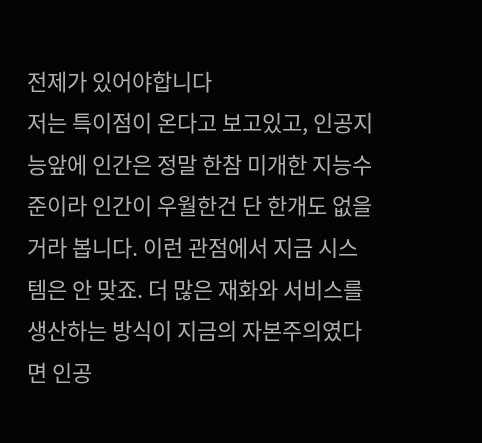전제가 있어야합니다
저는 특이점이 온다고 보고있고, 인공지능앞에 인간은 정말 한참 미개한 지능수준이라 인간이 우월한건 단 한개도 없을거라 봅니다. 이런 관점에서 지금 시스템은 안 맞죠. 더 많은 재화와 서비스를 생산하는 방식이 지금의 자본주의였다면 인공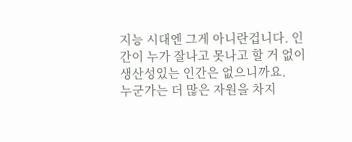지능 시대엔 그게 아니란겁니다. 인간이 누가 잘나고 못나고 할 거 없이 생산성있는 인간은 없으니까요.
누군가는 더 많은 자원을 차지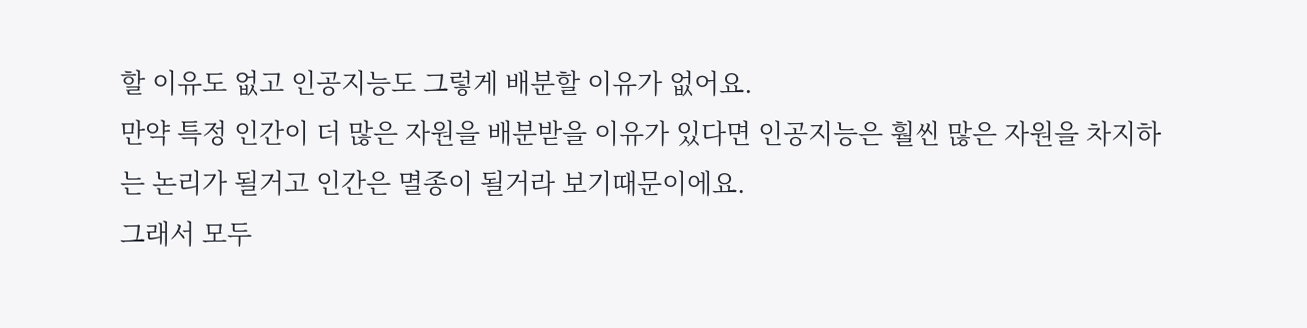할 이유도 없고 인공지능도 그렇게 배분할 이유가 없어요.
만약 특정 인간이 더 많은 자원을 배분받을 이유가 있다면 인공지능은 훨씬 많은 자원을 차지하는 논리가 될거고 인간은 멸종이 될거라 보기때문이에요.
그래서 모두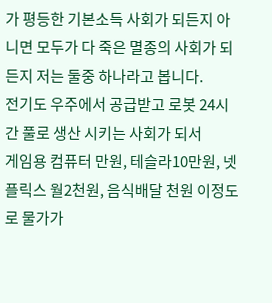가 평등한 기본소득 사회가 되든지 아니면 모두가 다 죽은 멸종의 사회가 되든지 저는 둘중 하나라고 봅니다.
전기도 우주에서 공급받고 로봇 24시간 풀로 생산 시키는 사회가 되서
게임용 컴퓨터 만원, 테슬라10만원, 넷플릭스 월2천원, 음식배달 천원 이정도로 물가가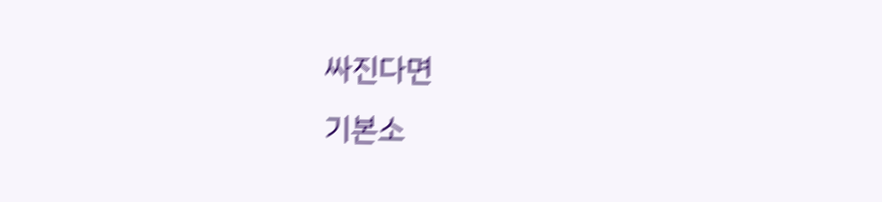싸진다면
기본소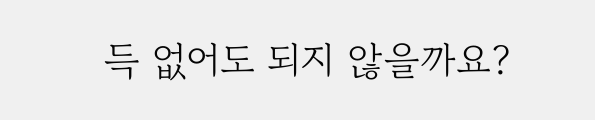득 없어도 되지 않을까요?